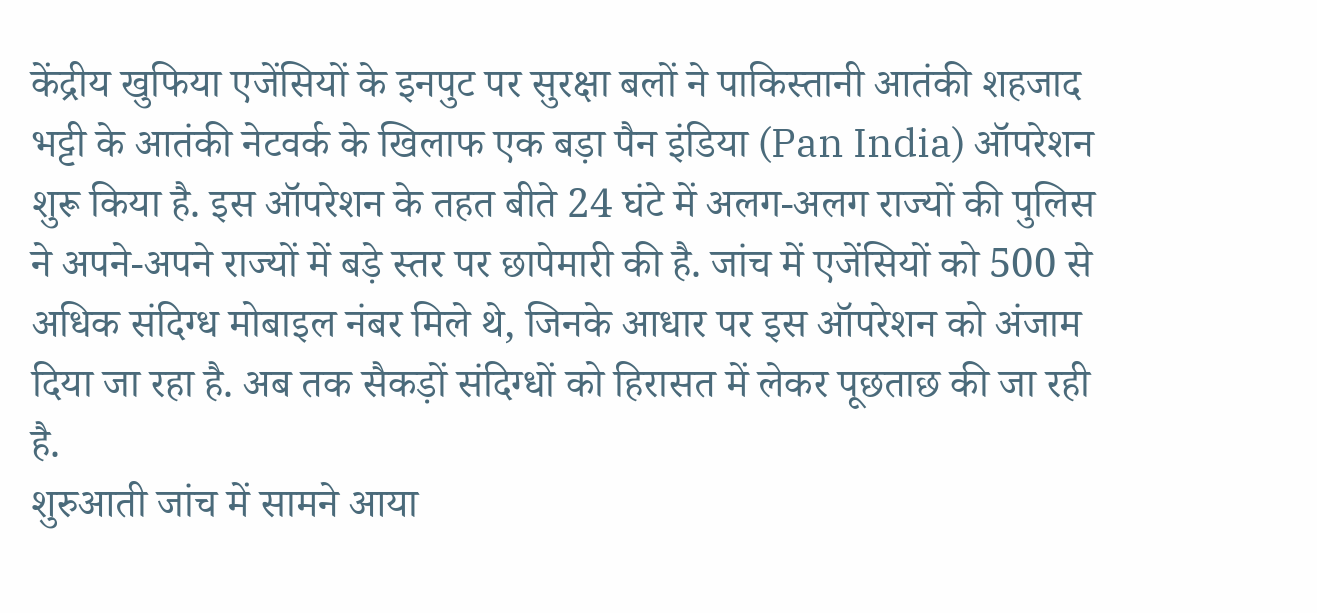केंद्रीय खुफिया एजेंसियों के इनपुट पर सुरक्षा बलों ने पाकिस्तानी आतंकी शहजाद भट्टी के आतंकी नेटवर्क के खिलाफ एक बड़ा पैन इंडिया (Pan India) ऑपरेशन शुरू किया है. इस ऑपरेशन के तहत बीते 24 घंटे में अलग-अलग राज्यों की पुलिस ने अपने-अपने राज्यों में बड़े स्तर पर छापेमारी की है. जांच में एजेंसियों को 500 से अधिक संदिग्ध मोबाइल नंबर मिले थे, जिनके आधार पर इस ऑपरेशन को अंजाम दिया जा रहा है. अब तक सैकड़ों संदिग्धों को हिरासत में लेकर पूछताछ की जा रही है.
शुरुआती जांच में सामने आया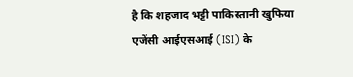है कि शहजाद भट्टी पाकिस्तानी खुफिया एजेंसी आईएसआई (ISI) के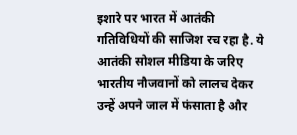इशारे पर भारत में आतंकी गतिविधियों की साजिश रच रहा है. ये आतंकी सोशल मीडिया के जरिए भारतीय नौजवानों को लालच देकर उन्हें अपने जाल में फंसाता है और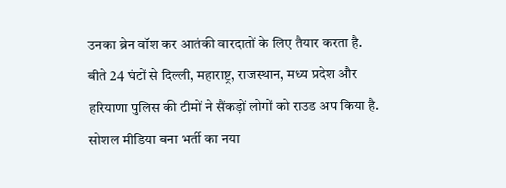उनका ब्रेन वॉश कर आतंकी वारदातों के लिए तैयार करता है. बीते 24 घंटों से दिल्ली, महाराष्ट्र, राजस्थान, मध्य प्रदेश और हरियाणा पुलिस की टीमों ने सैंकड़ों लोगों को राउड अप किया है.
सोशल मीडिया बना भर्ती का नया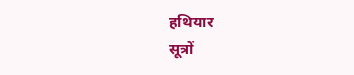हथियार
सूत्रों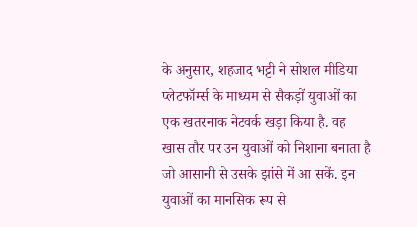के अनुसार, शहजाद भट्टी ने सोशल मीडिया प्लेटफॉर्म्स के माध्यम से सैकड़ों युवाओं का एक खतरनाक नेटवर्क खड़ा किया है. वह खास तौर पर उन युवाओं को निशाना बनाता है जो आसानी से उसके झांसे में आ सकें. इन युवाओं का मानसिक रूप से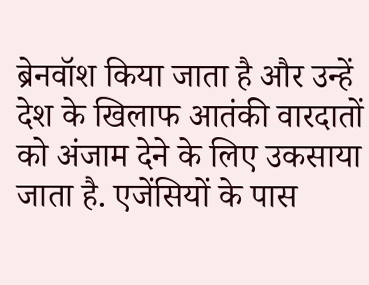ब्रेनवॉश किया जाता है और उन्हें देश के खिलाफ आतंकी वारदातों को अंजाम देने के लिए उकसाया जाता है. एजेंसियों के पास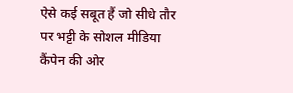ऐसे कई सबूत हैं जो सीधे तौर पर भट्टी के सोशल मीडिया कैंपेन की ओर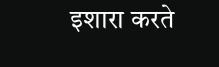इशारा करते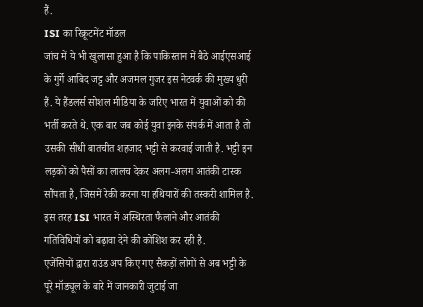हैं.
ISI का रिक्रूटमेंट मॉडल
जांच में ये भी खुलासा हुआ है कि पाकिस्तान में बैठे आईएसआई के गुर्गे आबिद जट्ट और अजमल गुजर इस नेटवर्क की मुख्य धुरी हैं. ये हैंडलर्स सोशल मीडिया के जरिए भारत में युवाओं को की भर्ती करते थे. एक बार जब कोई युवा इनके संपर्क में आता है तो उसकी सीधी बातचीत शहजाद भट्टी से करवाई जाती है. भट्टी इन लड़कों को पैसों का लालच देकर अलग-अलग आतंकी टास्क सौंपता है, जिसमें रेकी करना या हथियारों की तस्करी शामिल है. इस तरह ISI भारत में अस्थिरता फैलाने और आतंकी गतिविधियों को बढ़ावा देने की कोशिश कर रही है.
एजेंसियों द्वारा राउंड अप किए गए सैकड़ों लोगों से अब भट्टी के पूरे मॉड्यूल के बारे में जानकारी जुटाई जा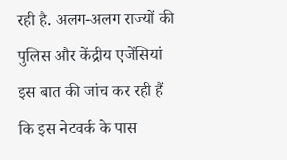रही है. अलग-अलग राज्यों की पुलिस और केंद्रीय एजेंसियां इस बात की जांच कर रही हैं कि इस नेटवर्क के पास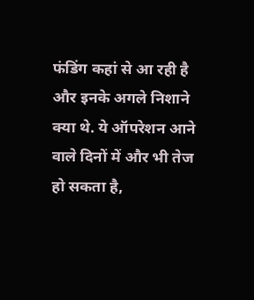फंडिंग कहां से आ रही है और इनके अगले निशाने क्या थे. ये ऑपरेशन आने वाले दिनों में और भी तेज हो सकता है,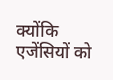क्योंकि एजेंसियों को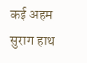कई अहम सुराग हाथ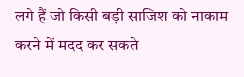लगे हैं जो किसी बड़ी साजिश को नाकाम करने में मदद कर सकते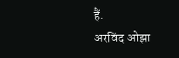हैं.
अरविंद ओझा